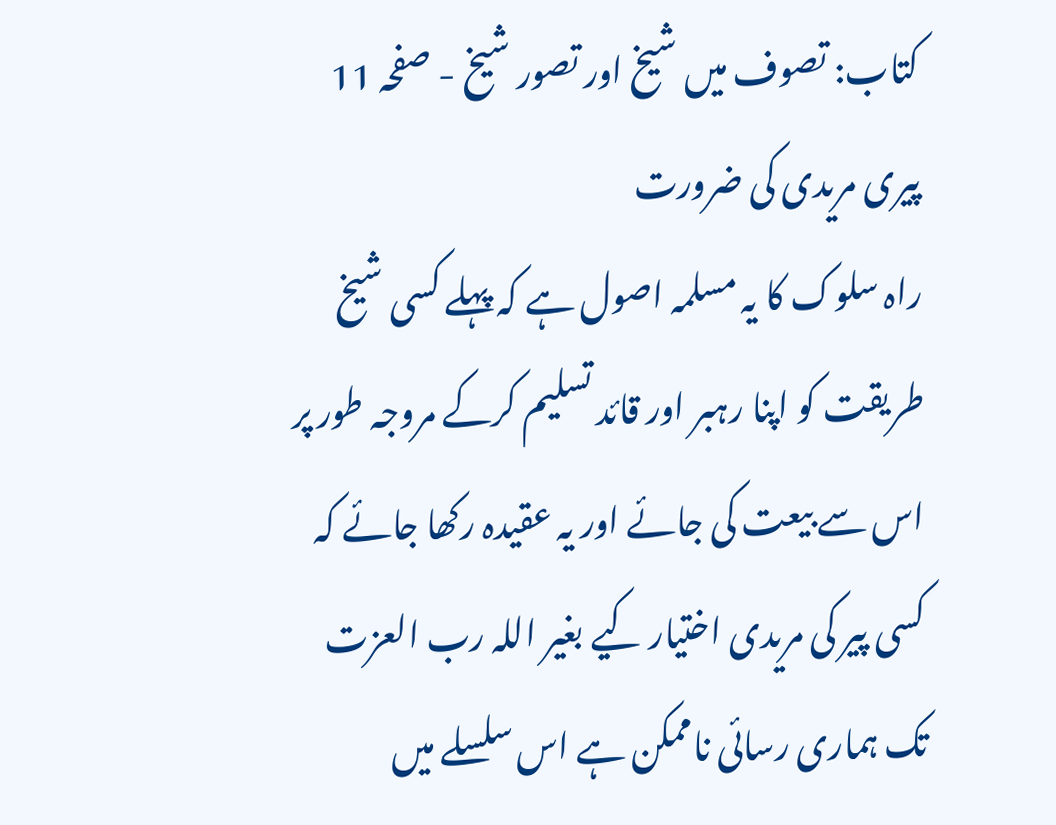کتاب: تصوف میں شیخ اور تصور شیخ - صفحہ 11
پیری مریدی کی ضرورت
راہ سلوک کا یہ مسلمہ اصول ہے کہ پہلے کسی شیخ طریقت کو اپنا رہبر اور قائد تسلیم کرکے مروجہ طور پر اس سے بیعت کی جائے اور یہ عقیدہ رکھا جائے کہ کسی پیر کی مریدی اختیار کیے بغیر اللہ رب العزت تک ہماری رسائی ناممکن ہے اس سلسلے میں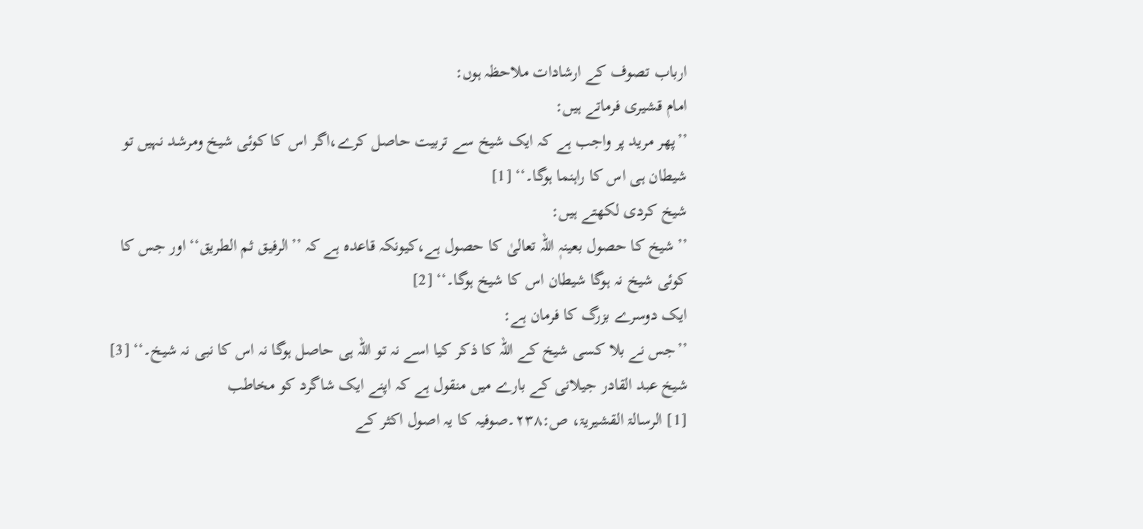ارباب تصوف کے ارشادات ملاحظہ ہوں:
امام قشیری فرماتے ہیں:
’’پھر مرید پر واجب ہے کہ ایک شیخ سے تربیت حاصل کرے،اگر اس کا کوئی شیخ ومرشد نہیں تو شیطان ہی اس کا راہنما ہوگا۔‘‘ [1]
شیخ کردی لکھتے ہیں:
’’شیخ کا حصول بعینہٖ اللہ تعالیٰ کا حصول ہے،کیونکہ قاعدہ ہے کہ ’’الرفیق ثم الطریق‘‘ اور جس کا کوئی شیخ نہ ہوگا شیطان اس کا شیخ ہوگا۔‘‘ [2]
ایک دوسرے بزرگ کا فرمان ہے:
’’جس نے بلا کسی شیخ کے اللہ کا ذکر کیا اسے نہ تو اللہ ہی حاصل ہوگا نہ اس کا نبی نہ شیخ۔‘‘ [3]
شیخ عبد القادر جیلانی کے بارے میں منقول ہے کہ اپنے ایک شاگرد کو مخاطب
[1] الرسالۃ القشیریۃ، ص:۲۳۸۔صوفیہ کا یہ اصول اکثر کے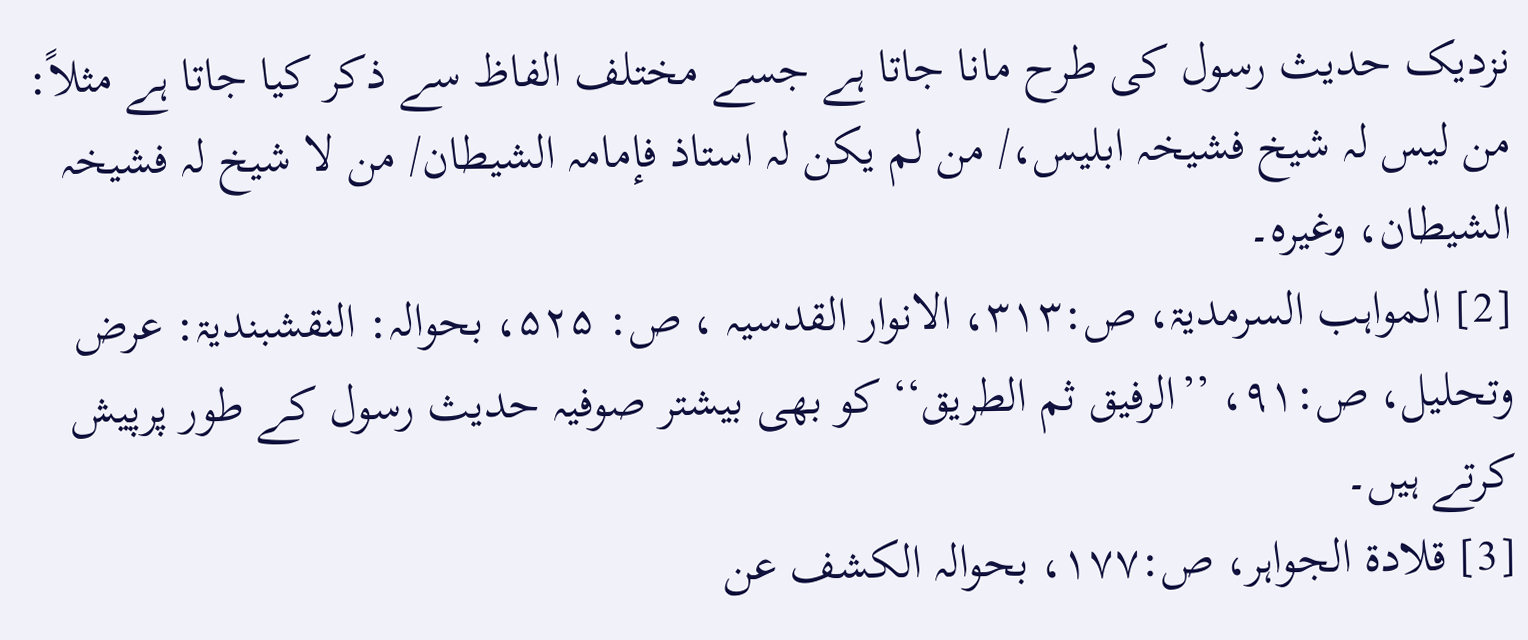نزدیک حدیث رسول کی طرح مانا جاتا ہے جسے مختلف الفاظ سے ذکر کیا جاتا ہے مثلاً: من لیس لہ شیخ فشیخہ ابلیس،/ من لم یکن لہ استاذ فإمامہ الشیطان/ من لا شیخ لہ فشیخہ الشیطان، وغیرہ۔
[2] المواہب السرمدیۃ، ص:۳۱۳، الانوار القدسیہ ، ص: ۵۲۵، بحوالہ: النقشبندیۃ: عرض وتحلیل، ص:۹۱، ’’الرفیق ثم الطریق‘‘ کو بھی بیشتر صوفیہ حدیث رسول کے طور پرپیش کرتے ہیں۔
[3] قلادۃ الجواہر، ص:۱۷۷، بحوالہ الکشف عن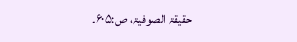حقیقۃ الصوفیۃ، ص:۶۰۵۔